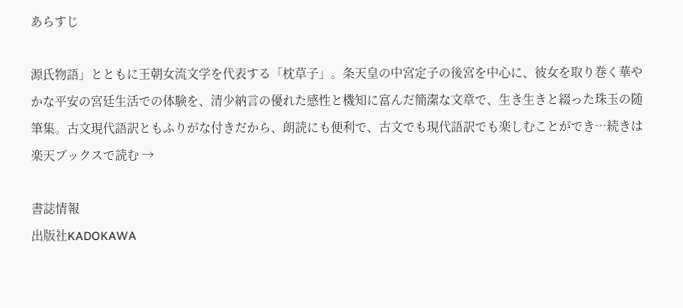あらすじ

源氏物語」とともに王朝女流文学を代表する「枕草子」。条天皇の中宮定子の後宮を中心に、彼女を取り巻く華やかな平安の宮廷生活での体験を、清少納言の優れた感性と機知に富んだ簡潔な文章で、生き生きと綴った珠玉の随筆集。古文現代語訳ともふりがな付きだから、朗読にも便利で、古文でも現代語訳でも楽しむことができ…続きは楽天ブックスで読む →

書誌情報
出版社KADOKAWA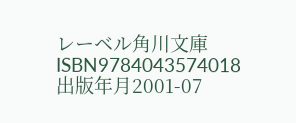レーベル角川文庫
ISBN9784043574018
出版年月2001-07